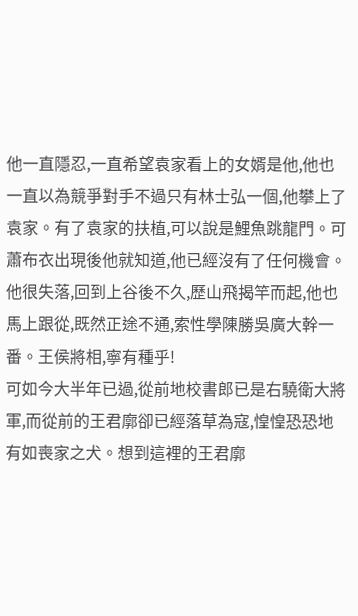他一直隱忍,一直希望袁家看上的女婿是他,他也一直以為競爭對手不過只有林士弘一個,他攀上了袁家。有了袁家的扶植,可以說是鯉魚跳龍門。可蕭布衣出現後他就知道,他已經沒有了任何機會。
他很失落,回到上谷後不久,歷山飛揭竿而起,他也馬上跟從,既然正途不通,索性學陳勝吳廣大幹一番。王侯將相,寧有種乎!
可如今大半年已過,從前地校書郎已是右驍衛大將軍,而從前的王君廓卻已經落草為寇,惶惶恐恐地有如喪家之犬。想到這裡的王君廓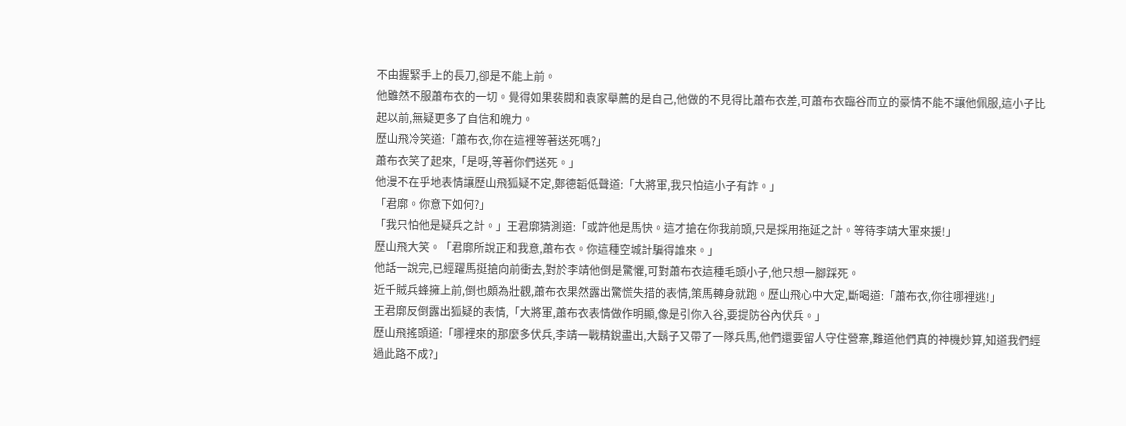不由握緊手上的長刀,卻是不能上前。
他雖然不服蕭布衣的一切。覺得如果裴閥和袁家舉薦的是自己,他做的不見得比蕭布衣差,可蕭布衣臨谷而立的豪情不能不讓他佩服,這小子比起以前,無疑更多了自信和魄力。
歷山飛冷笑道:「蕭布衣,你在這裡等著送死嗎?」
蕭布衣笑了起來,「是呀,等著你們送死。」
他漫不在乎地表情讓歷山飛狐疑不定,鄭德韜低聲道:「大將軍,我只怕這小子有詐。」
「君廓。你意下如何?」
「我只怕他是疑兵之計。」王君廓猜測道:「或許他是馬快。這才搶在你我前頭,只是採用拖延之計。等待李靖大軍來援!」
歷山飛大笑。「君廓所說正和我意,蕭布衣。你這種空城計騙得誰來。」
他話一說完,已經躍馬挺搶向前衝去,對於李靖他倒是驚懼,可對蕭布衣這種毛頭小子,他只想一腳踩死。
近千賊兵蜂擁上前,倒也頗為壯觀,蕭布衣果然露出驚慌失措的表情,策馬轉身就跑。歷山飛心中大定,斷喝道:「蕭布衣,你往哪裡逃!」
王君廓反倒露出狐疑的表情,「大將軍,蕭布衣表情做作明顯,像是引你入谷,要提防谷內伏兵。」
歷山飛搖頭道:「哪裡來的那麼多伏兵,李靖一戰精銳盡出,大鬍子又帶了一隊兵馬,他們還要留人守住營寨,難道他們真的神機妙算,知道我們經過此路不成?」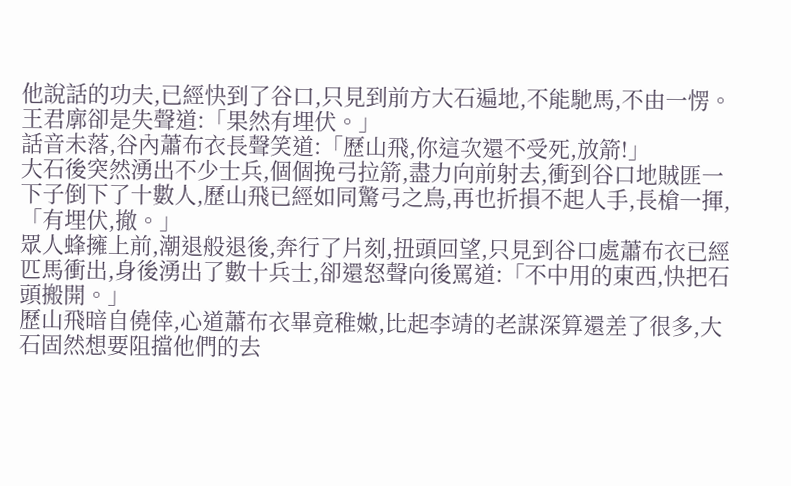他說話的功夫,已經快到了谷口,只見到前方大石遍地,不能馳馬,不由一愣。
王君廓卻是失聲道:「果然有埋伏。」
話音未落,谷內蕭布衣長聲笑道:「歷山飛,你這次還不受死,放箭!」
大石後突然湧出不少士兵,個個挽弓拉箭,盡力向前射去,衝到谷口地賊匪一下子倒下了十數人,歷山飛已經如同驚弓之鳥,再也折損不起人手,長槍一揮,「有埋伏,撤。」
眾人蜂擁上前,潮退般退後,奔行了片刻,扭頭回望,只見到谷口處蕭布衣已經匹馬衝出,身後湧出了數十兵士,卻還怒聲向後罵道:「不中用的東西,快把石頭搬開。」
歷山飛暗自僥倖,心道蕭布衣畢竟稚嫩,比起李靖的老謀深算還差了很多,大石固然想要阻擋他們的去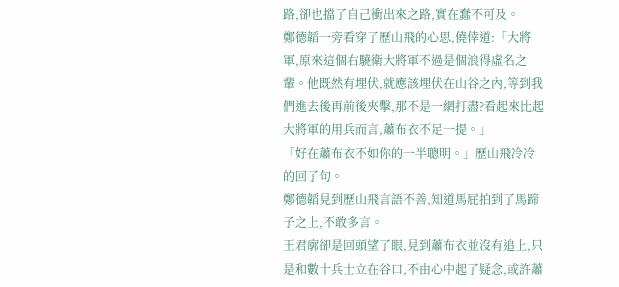路,卻也擋了自己衝出來之路,實在蠢不可及。
鄭德韜一旁看穿了歷山飛的心思,僥倖道:「大將軍,原來這個右驍衛大將軍不過是個浪得虛名之輩。他既然有埋伏,就應該埋伏在山谷之內,等到我們進去後再前後夾擊,那不是一網打盡?看起來比起大將軍的用兵而言,蕭布衣不足一提。」
「好在蕭布衣不如你的一半聰明。」歷山飛冷冷的回了句。
鄭德韜見到歷山飛言語不善,知道馬屁拍到了馬蹄子之上,不敢多言。
王君廓卻是回頭望了眼,見到蕭布衣並沒有追上,只是和數十兵士立在谷口,不由心中起了疑念,或許蕭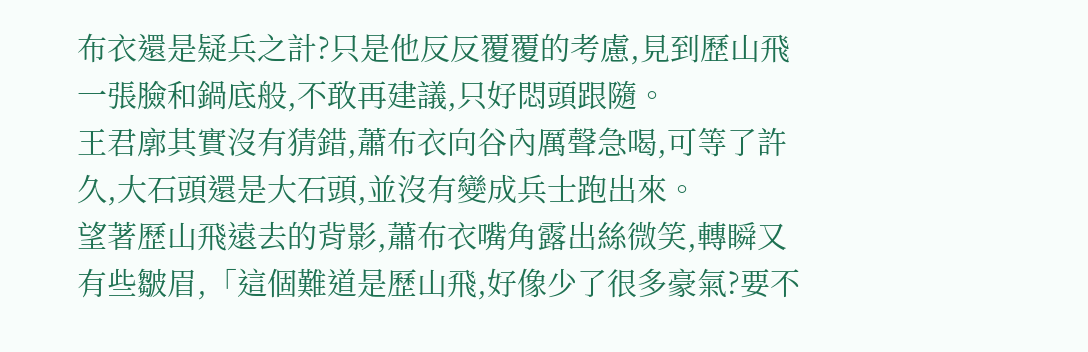布衣還是疑兵之計?只是他反反覆覆的考慮,見到歷山飛一張臉和鍋底般,不敢再建議,只好悶頭跟隨。
王君廓其實沒有猜錯,蕭布衣向谷內厲聲急喝,可等了許久,大石頭還是大石頭,並沒有變成兵士跑出來。
望著歷山飛遠去的背影,蕭布衣嘴角露出絲微笑,轉瞬又有些皺眉,「這個難道是歷山飛,好像少了很多豪氣?要不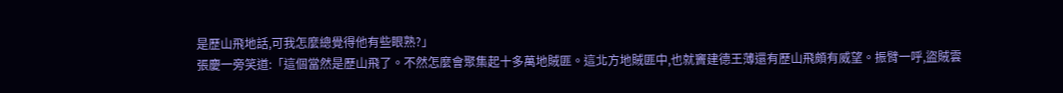是歷山飛地話,可我怎麼總覺得他有些眼熟?」
張慶一旁笑道:「這個當然是歷山飛了。不然怎麼會聚集起十多萬地賊匪。這北方地賊匪中,也就竇建德王薄還有歷山飛頗有威望。振臂一呼,盜賊雲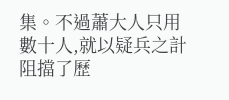集。不過蕭大人只用數十人,就以疑兵之計阻擋了歷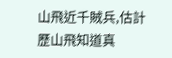山飛近千賊兵,估計歷山飛知道真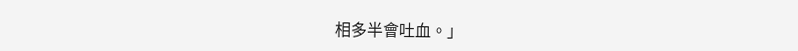相多半會吐血。」